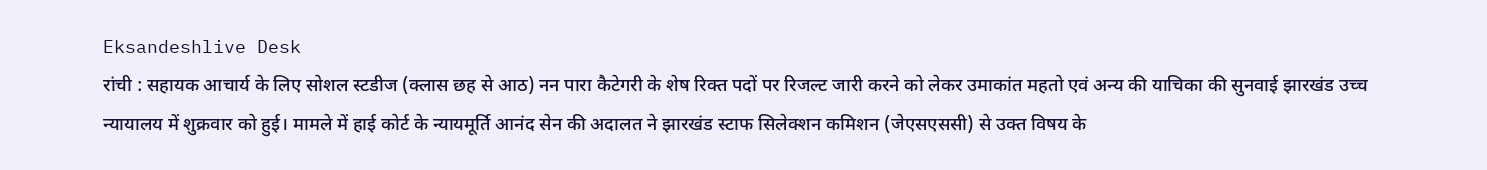Eksandeshlive Desk
रांची : सहायक आचार्य के लिए सोशल स्टडीज (क्लास छह से आठ) नन पारा कैटेगरी के शेष रिक्त पदों पर रिजल्ट जारी करने को लेकर उमाकांत महतो एवं अन्य की याचिका की सुनवाई झारखंड उच्च न्यायालय में शुक्रवार को हुई। मामले में हाई कोर्ट के न्यायमूर्ति आनंद सेन की अदालत ने झारखंड स्टाफ सिलेक्शन कमिशन (जेएसएससी) से उक्त विषय के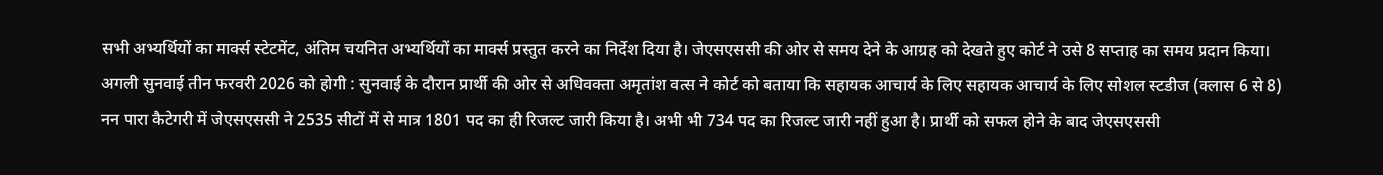सभी अभ्यर्थियों का मार्क्स स्टेटमेंट, अंतिम चयनित अभ्यर्थियों का मार्क्स प्रस्तुत करने का निर्देश दिया है। जेएसएससी की ओर से समय देने के आग्रह को देखते हुए कोर्ट ने उसे 8 सप्ताह का समय प्रदान किया।
अगली सुनवाई तीन फरवरी 2026 को होगी : सुनवाई के दौरान प्रार्थी की ओर से अधिवक्ता अमृतांश वत्स ने कोर्ट को बताया कि सहायक आचार्य के लिए सहायक आचार्य के लिए सोशल स्टडीज (क्लास 6 से 8) नन पारा कैटेगरी में जेएसएससी ने 2535 सीटों में से मात्र 1801 पद का ही रिजल्ट जारी किया है। अभी भी 734 पद का रिजल्ट जारी नहीं हुआ है। प्रार्थी को सफल होने के बाद जेएसएससी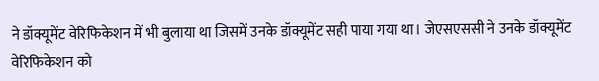ने डॉक्यूमेंट वेरिफिकेशन में भी बुलाया था जिसमें उनके डॉक्यूमेंट सही पाया गया था। जेएसएससी ने उनके डॉक्यूमेंट वेरिफिकेशन को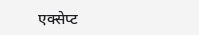एक्सेप्ट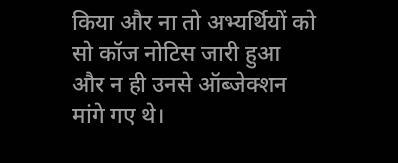किया और ना तो अभ्यर्थियों को सो कॉज नोटिस जारी हुआ और न ही उनसे ऑब्जेक्शन मांगे गए थे।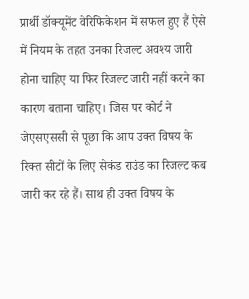प्रार्थी डॉक्यूमेंट वेरिफिकेशन में सफल हुए हैं ऐसे में नियम के तहत उनका रिजल्ट अवश्य जारी होना चाहिए या फिर रिजल्ट जारी नहीं करने का कारण बताना चाहिए। जिस पर कोर्ट ने जेएसएससी से पूछा कि आप उक्त विषय के रिक्त सीटों के लिए सेकंड राउंड का रिजल्ट कब जारी कर रहे हैं। साथ ही उक्त विषय के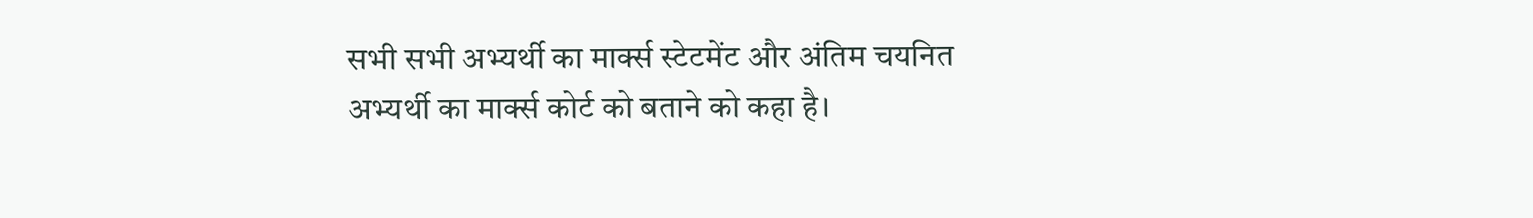सभी सभी अभ्यर्थी का मार्क्स स्टेटमेंट और अंतिम चयनित अभ्यर्थी का मार्क्स कोर्ट को बताने को कहा है।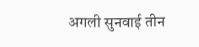अगली सुनवाई तीन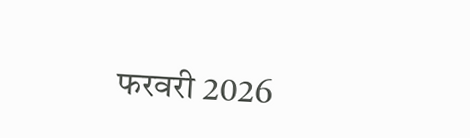फरवरी 2026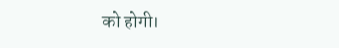को होगी।